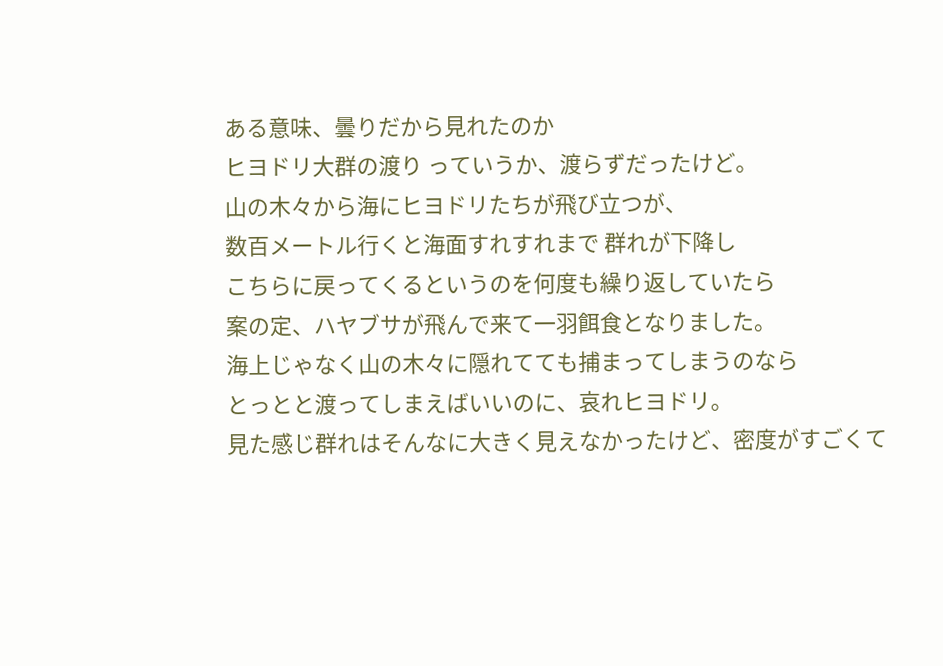ある意味、曇りだから見れたのか
ヒヨドリ大群の渡り っていうか、渡らずだったけど。
山の木々から海にヒヨドリたちが飛び立つが、
数百メートル行くと海面すれすれまで 群れが下降し
こちらに戻ってくるというのを何度も繰り返していたら
案の定、ハヤブサが飛んで来て一羽餌食となりました。
海上じゃなく山の木々に隠れてても捕まってしまうのなら
とっとと渡ってしまえばいいのに、哀れヒヨドリ。
見た感じ群れはそんなに大きく見えなかったけど、密度がすごくて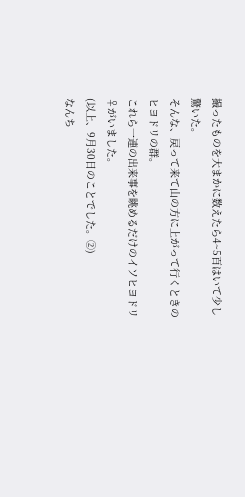撮ったものを大まかに数えたら4~5百はいて少し驚いた。
そんな、戻って来て山の方に上がって行くときのヒヨドリの群。
これら一連の出来事を眺めるだけのイソヒヨドリ♀がいました。
(以上、9月30日のことでした。②)
なんち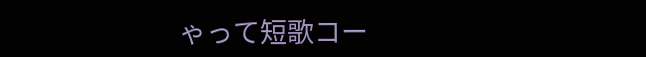ゃって短歌コー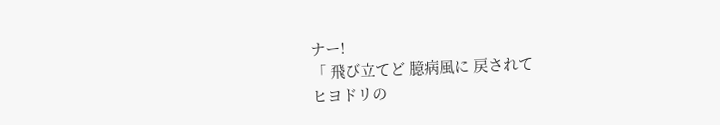ナー!
「 飛び立てど 臆病風に 戻されて
ヒヨドリの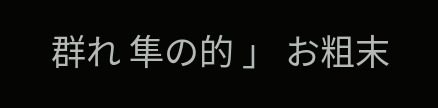群れ 隼の的 」 お粗末